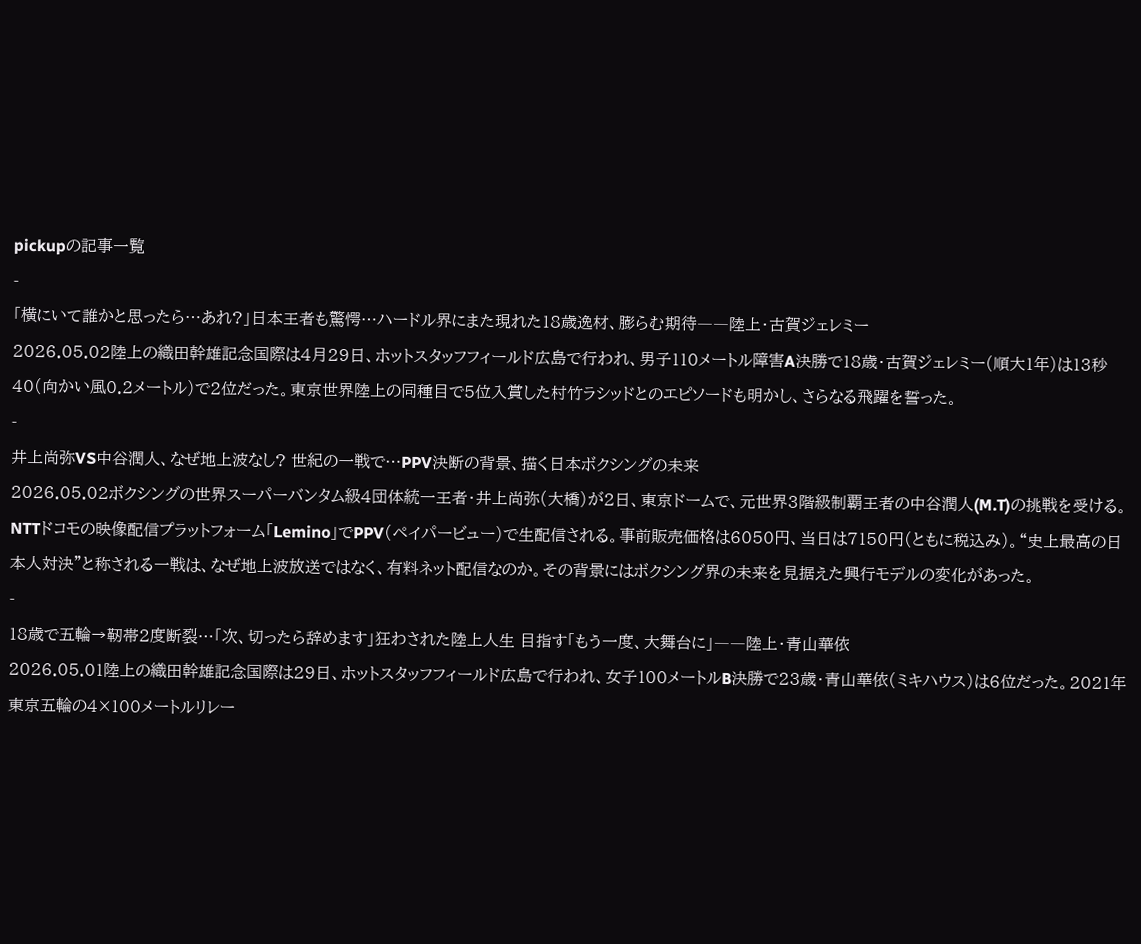pickupの記事一覧
-
「横にいて誰かと思ったら…あれ?」日本王者も驚愕…ハードル界にまた現れた18歳逸材、膨らむ期待――陸上・古賀ジェレミー
2026.05.02陸上の織田幹雄記念国際は4月29日、ホットスタッフフィールド広島で行われ、男子110メートル障害A決勝で18歳・古賀ジェレミー(順大1年)は13秒40(向かい風0.2メートル)で2位だった。東京世界陸上の同種目で5位入賞した村竹ラシッドとのエピソードも明かし、さらなる飛躍を誓った。
-
井上尚弥VS中谷潤人、なぜ地上波なし? 世紀の一戦で…PPV決断の背景、描く日本ボクシングの未来
2026.05.02ボクシングの世界スーパーバンタム級4団体統一王者・井上尚弥(大橋)が2日、東京ドームで、元世界3階級制覇王者の中谷潤人(M.T)の挑戦を受ける。NTTドコモの映像配信プラットフォーム「Lemino」でPPV(ペイパービュー)で生配信される。事前販売価格は6050円、当日は7150円(ともに税込み)。“史上最高の日本人対決”と称される一戦は、なぜ地上波放送ではなく、有料ネット配信なのか。その背景にはボクシング界の未来を見据えた興行モデルの変化があった。
-
18歳で五輪→靭帯2度断裂…「次、切ったら辞めます」狂わされた陸上人生 目指す「もう一度、大舞台に」――陸上・青山華依
2026.05.01陸上の織田幹雄記念国際は29日、ホットスタッフフィールド広島で行われ、女子100メートルB決勝で23歳・青山華依(ミキハウス)は6位だった。2021年東京五輪の4×100メートルリレー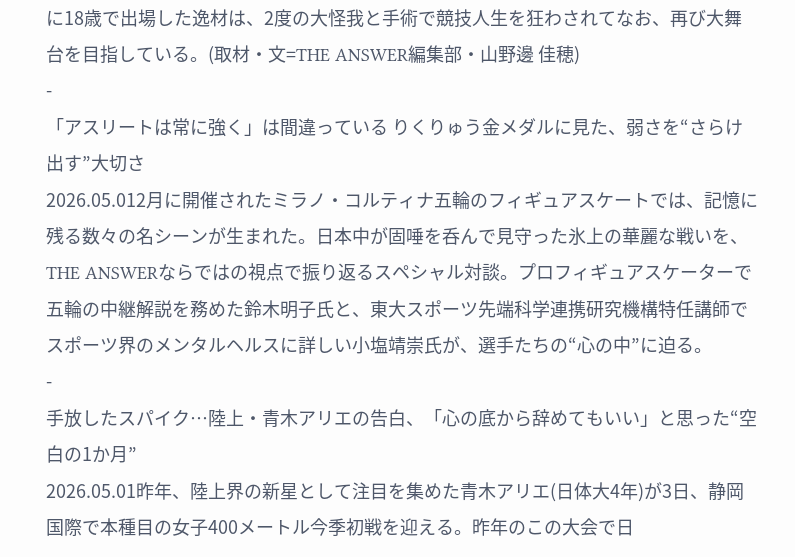に18歳で出場した逸材は、2度の大怪我と手術で競技人生を狂わされてなお、再び大舞台を目指している。(取材・文=THE ANSWER編集部・山野邊 佳穂)
-
「アスリートは常に強く」は間違っている りくりゅう金メダルに見た、弱さを“さらけ出す”大切さ
2026.05.012月に開催されたミラノ・コルティナ五輪のフィギュアスケートでは、記憶に残る数々の名シーンが生まれた。日本中が固唾を呑んで見守った氷上の華麗な戦いを、THE ANSWERならではの視点で振り返るスペシャル対談。プロフィギュアスケーターで五輪の中継解説を務めた鈴木明子氏と、東大スポーツ先端科学連携研究機構特任講師でスポーツ界のメンタルヘルスに詳しい小塩靖崇氏が、選手たちの“心の中”に迫る。
-
手放したスパイク…陸上・青木アリエの告白、「心の底から辞めてもいい」と思った“空白の1か月”
2026.05.01昨年、陸上界の新星として注目を集めた青木アリエ(日体大4年)が3日、静岡国際で本種目の女子400メートル今季初戦を迎える。昨年のこの大会で日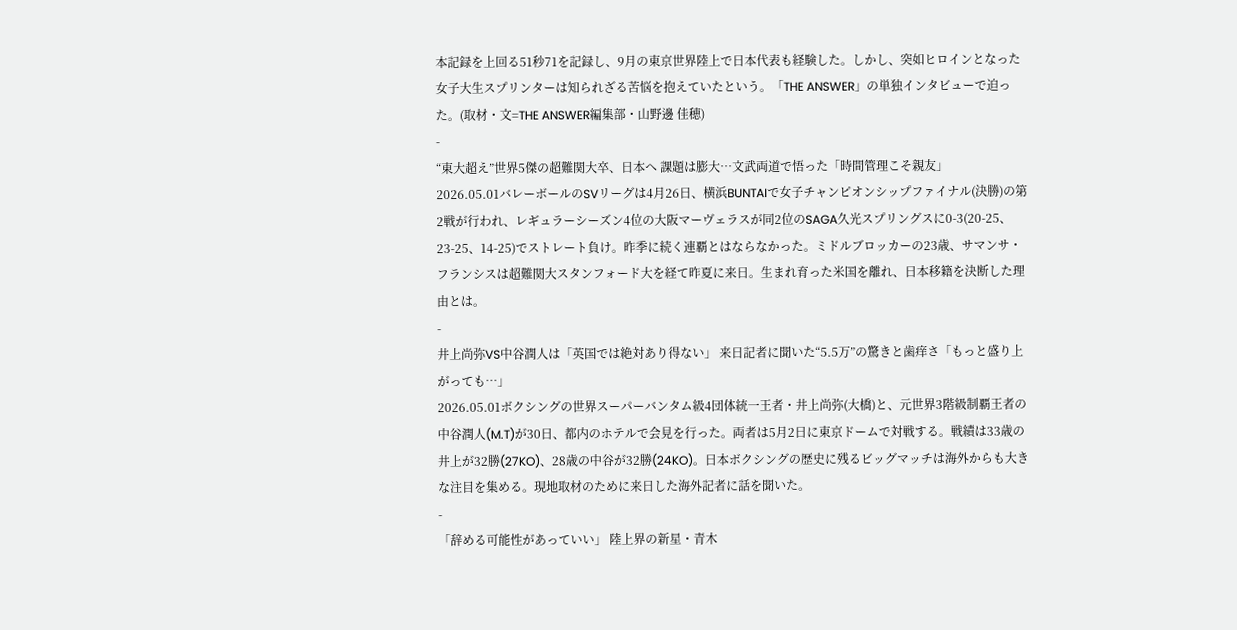本記録を上回る51秒71を記録し、9月の東京世界陸上で日本代表も経験した。しかし、突如ヒロインとなった女子大生スプリンターは知られざる苦悩を抱えていたという。「THE ANSWER」の単独インタビューで迫った。(取材・文=THE ANSWER編集部・山野邊 佳穂)
-
“東大超え”世界5傑の超難関大卒、日本へ 課題は膨大…文武両道で悟った「時間管理こそ親友」
2026.05.01バレーボールのSVリーグは4月26日、横浜BUNTAIで女子チャンピオンシップファイナル(決勝)の第2戦が行われ、レギュラーシーズン4位の大阪マーヴェラスが同2位のSAGA久光スプリングスに0-3(20-25、23-25、14-25)でストレート負け。昨季に続く連覇とはならなかった。ミドルブロッカーの23歳、サマンサ・フランシスは超難関大スタンフォード大を経て昨夏に来日。生まれ育った米国を離れ、日本移籍を決断した理由とは。
-
井上尚弥VS中谷潤人は「英国では絶対あり得ない」 来日記者に聞いた“5.5万”の驚きと歯痒さ「もっと盛り上がっても…」
2026.05.01ボクシングの世界スーパーバンタム級4団体統一王者・井上尚弥(大橋)と、元世界3階級制覇王者の中谷潤人(M.T)が30日、都内のホテルで会見を行った。両者は5月2日に東京ドームで対戦する。戦績は33歳の井上が32勝(27KO)、28歳の中谷が32勝(24KO)。日本ボクシングの歴史に残るビッグマッチは海外からも大きな注目を集める。現地取材のために来日した海外記者に話を聞いた。
-
「辞める可能性があっていい」 陸上界の新星・青木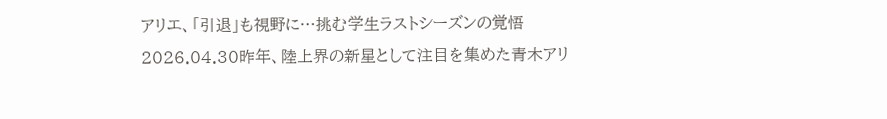アリエ、「引退」も視野に…挑む学生ラストシーズンの覚悟
2026.04.30昨年、陸上界の新星として注目を集めた青木アリ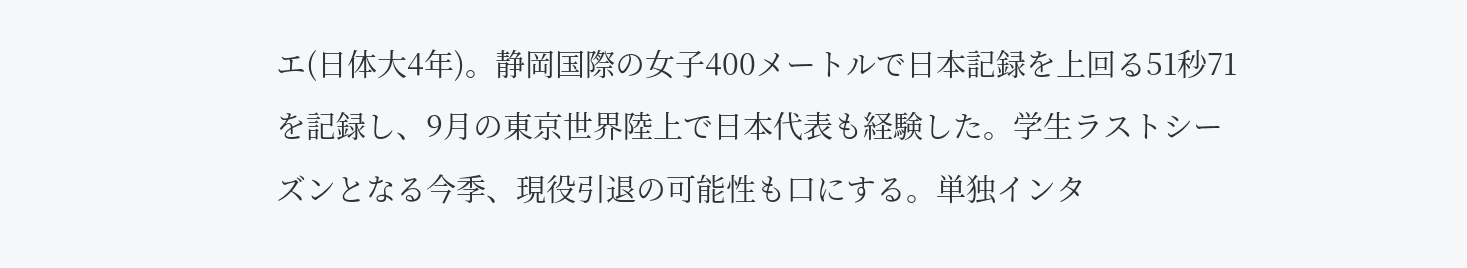エ(日体大4年)。静岡国際の女子400メートルで日本記録を上回る51秒71を記録し、9月の東京世界陸上で日本代表も経験した。学生ラストシーズンとなる今季、現役引退の可能性も口にする。単独インタ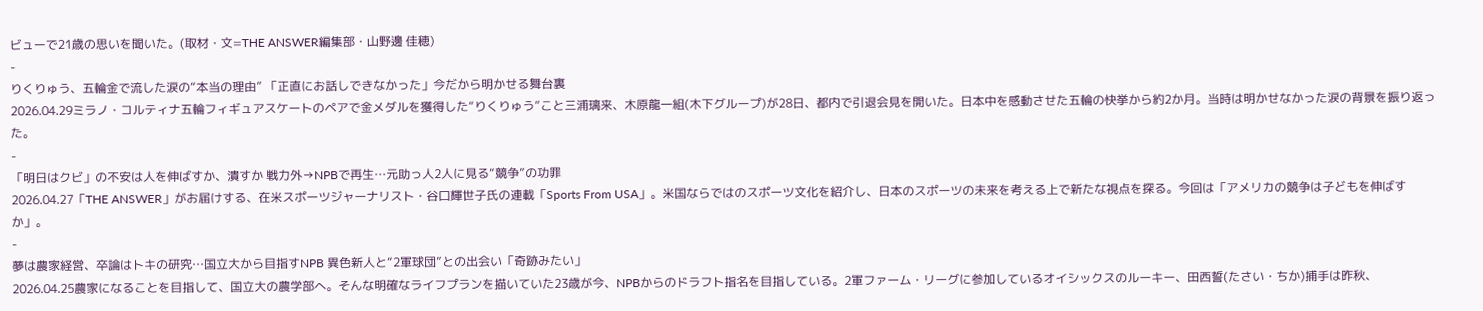ビューで21歳の思いを聞いた。(取材・文=THE ANSWER編集部・山野邊 佳穂)
-
りくりゅう、五輪金で流した涙の“本当の理由” 「正直にお話しできなかった」今だから明かせる舞台裏
2026.04.29ミラノ・コルティナ五輪フィギュアスケートのペアで金メダルを獲得した“りくりゅう”こと三浦璃来、木原龍一組(木下グループ)が28日、都内で引退会見を開いた。日本中を感動させた五輪の快挙から約2か月。当時は明かせなかった涙の背景を振り返った。
-
「明日はクビ」の不安は人を伸ばすか、潰すか 戦力外→NPBで再生…元助っ人2人に見る“競争”の功罪
2026.04.27「THE ANSWER」がお届けする、在米スポーツジャーナリスト・谷口輝世子氏の連載「Sports From USA」。米国ならではのスポーツ文化を紹介し、日本のスポーツの未来を考える上で新たな視点を探る。今回は「アメリカの競争は子どもを伸ばすか」。
-
夢は農家経営、卒論はトキの研究…国立大から目指すNPB 異色新人と“2軍球団”との出会い「奇跡みたい」
2026.04.25農家になることを目指して、国立大の農学部へ。そんな明確なライフプランを描いていた23歳が今、NPBからのドラフト指名を目指している。2軍ファーム・リーグに参加しているオイシックスのルーキー、田西誓(たさい・ちか)捕手は昨秋、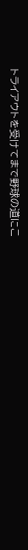トライアウトを受けてまで野球の道にこ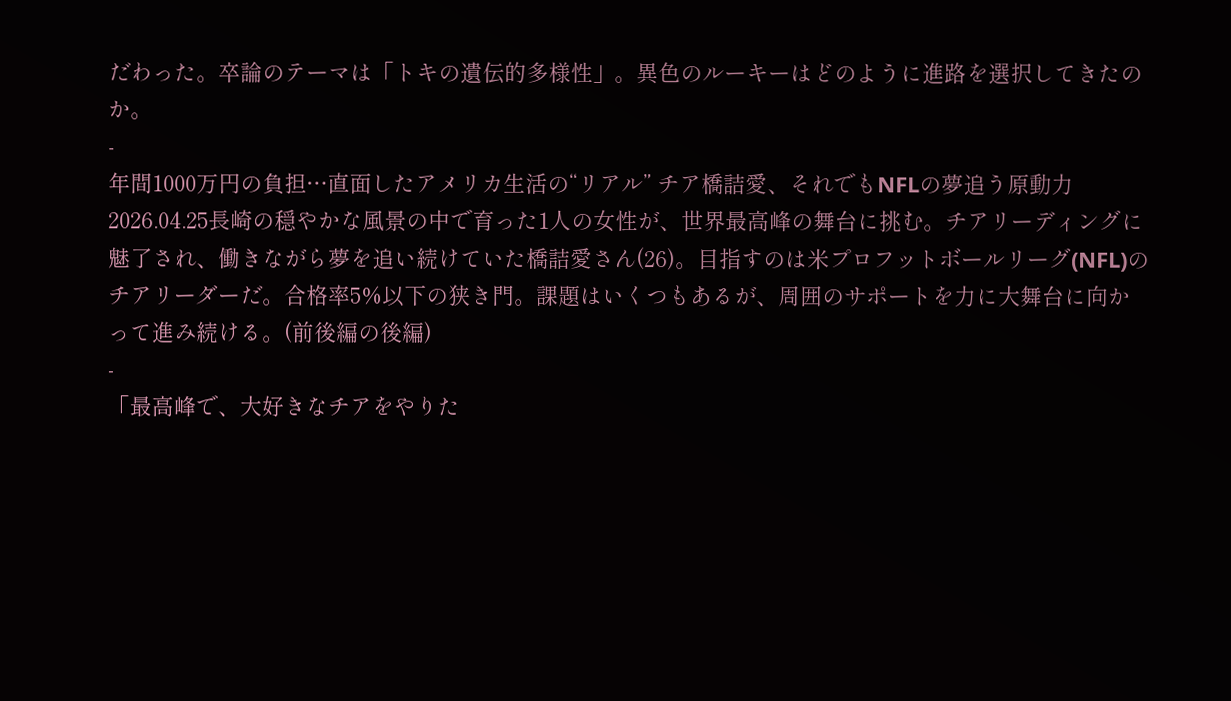だわった。卒論のテーマは「トキの遺伝的多様性」。異色のルーキーはどのように進路を選択してきたのか。
-
年間1000万円の負担…直面したアメリカ生活の“リアル” チア橋詰愛、それでもNFLの夢追う原動力
2026.04.25長崎の穏やかな風景の中で育った1人の女性が、世界最高峰の舞台に挑む。チアリーディングに魅了され、働きながら夢を追い続けていた橋詰愛さん(26)。目指すのは米プロフットボールリーグ(NFL)のチアリーダーだ。合格率5%以下の狭き門。課題はいくつもあるが、周囲のサポートを力に大舞台に向かって進み続ける。(前後編の後編)
-
「最高峰で、大好きなチアをやりた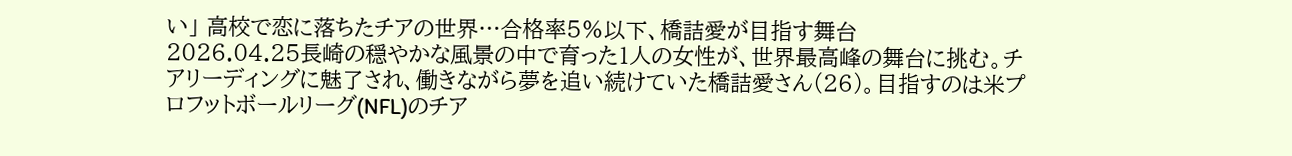い」 高校で恋に落ちたチアの世界…合格率5%以下、橋詰愛が目指す舞台
2026.04.25長崎の穏やかな風景の中で育った1人の女性が、世界最高峰の舞台に挑む。チアリーディングに魅了され、働きながら夢を追い続けていた橋詰愛さん(26)。目指すのは米プロフットボールリーグ(NFL)のチア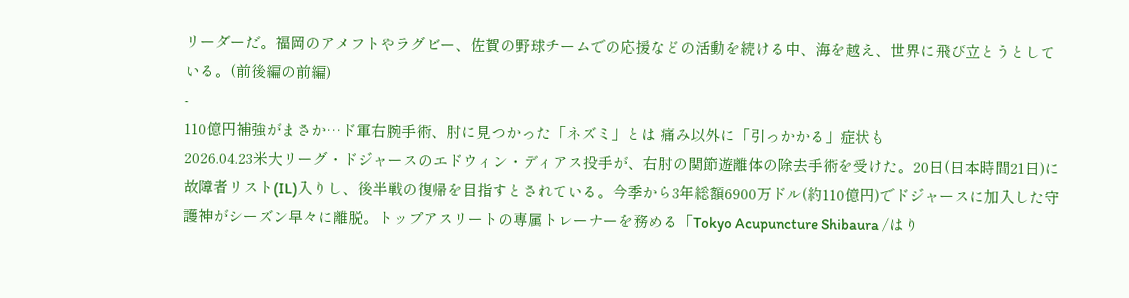リーダーだ。福岡のアメフトやラグビー、佐賀の野球チームでの応援などの活動を続ける中、海を越え、世界に飛び立とうとしている。(前後編の前編)
-
110億円補強がまさか…ド軍右腕手術、肘に見つかった「ネズミ」とは 痛み以外に「引っかかる」症状も
2026.04.23米大リーグ・ドジャースのエドウィン・ディアス投手が、右肘の関節遊離体の除去手術を受けた。20日(日本時間21日)に故障者リスト(IL)入りし、後半戦の復帰を目指すとされている。今季から3年総額6900万ドル(約110億円)でドジャースに加入した守護神がシーズン早々に離脱。トップアスリートの専属トレーナーを務める「Tokyo Acupuncture Shibaura /はり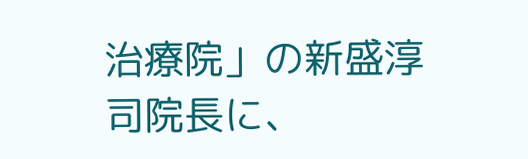治療院」の新盛淳司院長に、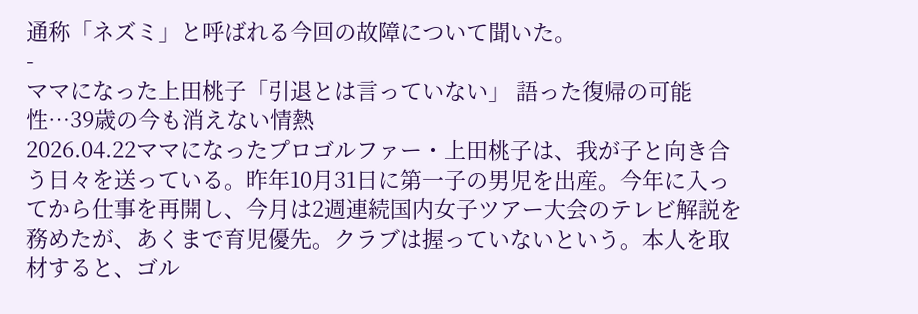通称「ネズミ」と呼ばれる今回の故障について聞いた。
-
ママになった上田桃子「引退とは言っていない」 語った復帰の可能性…39歳の今も消えない情熱
2026.04.22ママになったプロゴルファー・上田桃子は、我が子と向き合う日々を送っている。昨年10月31日に第一子の男児を出産。今年に入ってから仕事を再開し、今月は2週連続国内女子ツアー大会のテレビ解説を務めたが、あくまで育児優先。クラブは握っていないという。本人を取材すると、ゴル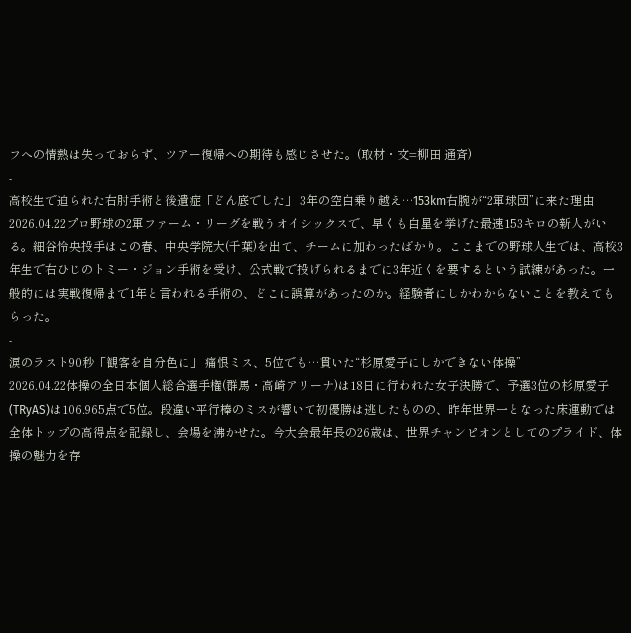フへの情熱は失っておらず、ツアー復帰への期待も感じさせた。(取材・文=柳田 通斉)
-
高校生で迫られた右肘手術と後遺症「どん底でした」 3年の空白乗り越え…153km右腕が“2軍球団”に来た理由
2026.04.22プロ野球の2軍ファーム・リーグを戦うオイシックスで、早くも白星を挙げた最速153キロの新人がいる。細谷怜央投手はこの春、中央学院大(千葉)を出て、チームに加わったばかり。ここまでの野球人生では、高校3年生で右ひじのトミー・ジョン手術を受け、公式戦で投げられるまでに3年近くを要するという試練があった。一般的には実戦復帰まで1年と言われる手術の、どこに誤算があったのか。経験者にしかわからないことを教えてもらった。
-
涙のラスト90秒「観客を自分色に」 痛恨ミス、5位でも…貫いた“杉原愛子にしかできない体操”
2026.04.22体操の全日本個人総合選手権(群馬・高崎アリーナ)は18日に行われた女子決勝で、予選3位の杉原愛子(TRyAS)は106.965点で5位。段違い平行棒のミスが響いて初優勝は逃したものの、昨年世界一となった床運動では全体トップの高得点を記録し、会場を沸かせた。今大会最年長の26歳は、世界チャンピオンとしてのプライド、体操の魅力を存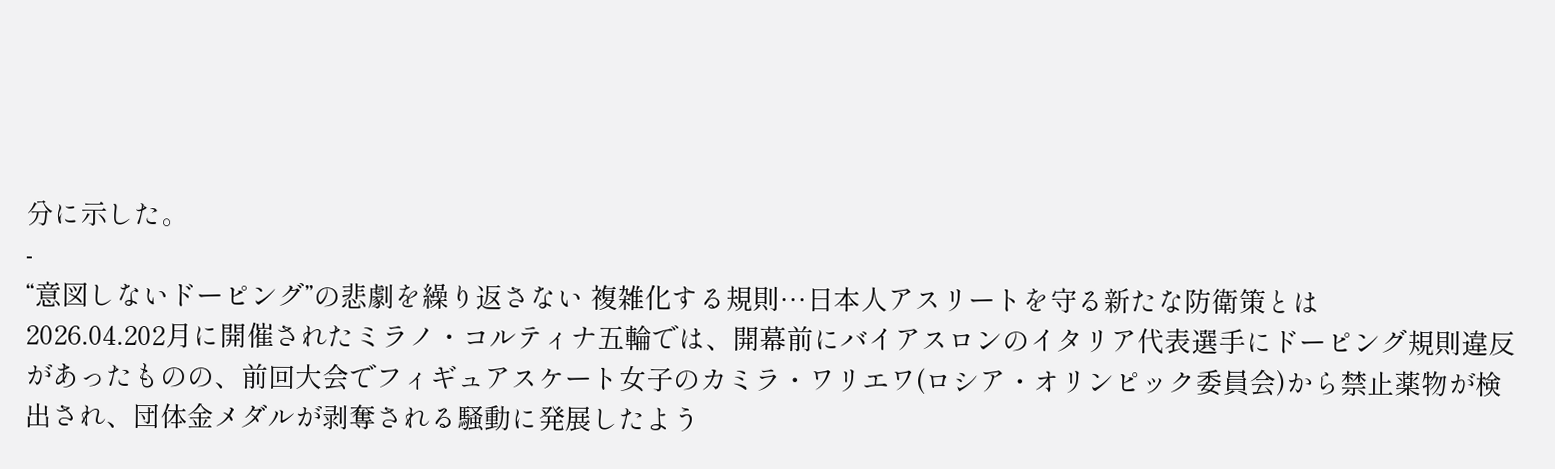分に示した。
-
“意図しないドーピング”の悲劇を繰り返さない 複雑化する規則…日本人アスリートを守る新たな防衛策とは
2026.04.202月に開催されたミラノ・コルティナ五輪では、開幕前にバイアスロンのイタリア代表選手にドーピング規則違反があったものの、前回大会でフィギュアスケート女子のカミラ・ワリエワ(ロシア・オリンピック委員会)から禁止薬物が検出され、団体金メダルが剥奪される騒動に発展したよう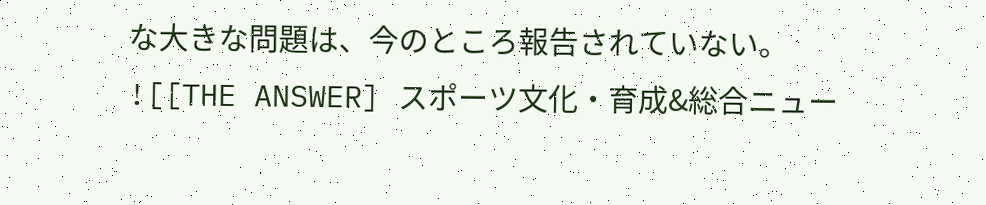な大きな問題は、今のところ報告されていない。
![[THE ANSWER] スポーツ文化・育成&総合ニュー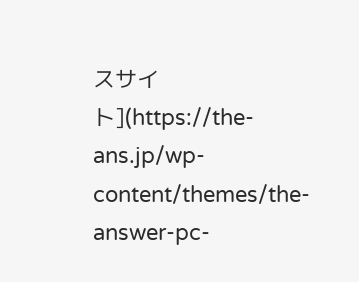スサイト](https://the-ans.jp/wp-content/themes/the-answer-pc-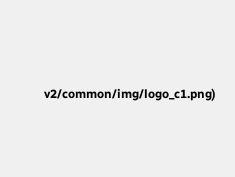v2/common/img/logo_c1.png)